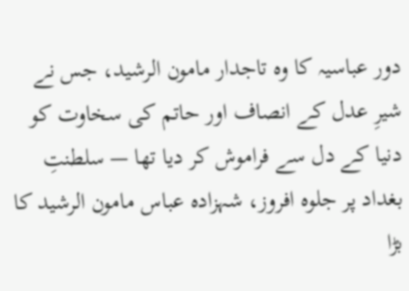دور عباسیہ کا وہ تاجدار مامون الرشید، جس نے شیرِ عدل کے انصاف اور حاتم کی سخاوت کو دنیا کے دل سے فراموش کر دیا تھا — سلطنتِ بغداد پر جلوہ افروز، شہزادہ عباس مامون الرشید کا بڑا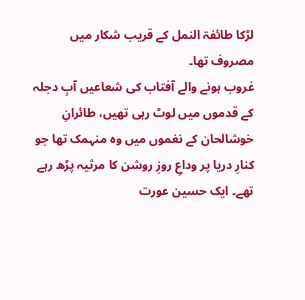لڑکا طائفۃ النمل کے قریب شکار میں مصروف تھا۔
غروب ہونے والے آفتاب کی شعاعیں آبِ دجلہ کے قدموں میں لوٹ رہی تھیں، طائرانِ خوشالحان کے نغموں میں وہ منہمک تھا جو کنارِ دریا پر وداعِ روزِ روشن کا مرثیہ پڑھ رہے تھے۔ ایک حسین عورت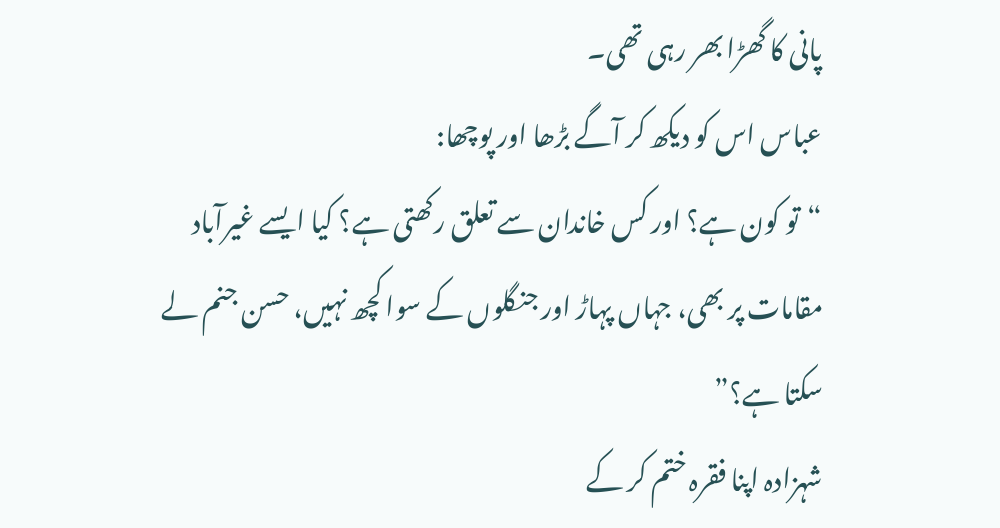پانی کا گھڑا بھر رہی تھی۔
عباس اس کو دیکھ کر آگے بڑھا اور پوچھا:
“تو کون ہے؟ اور کس خاندان سے تعلق رکھتی ہے؟ کیا ایسے غیرآباد مقامات پر بھی، جہاں پہاڑ اور جنگلوں کے سوا کچھ نہیں، حسن جنم لے سکتا ہے؟”
شہزادہ اپنا فقرہ ختم کر کے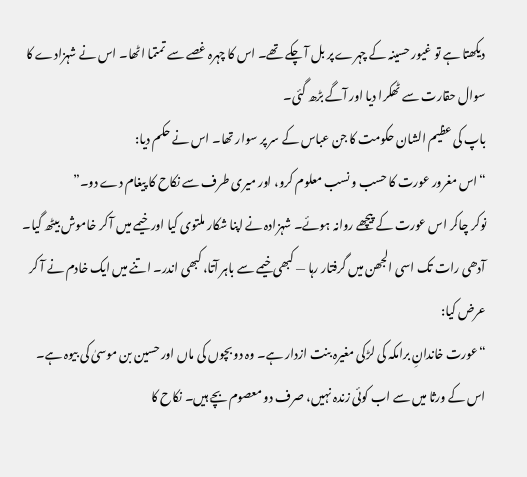دیکھتا ہے تو غیور حسینہ کے چہرے پر بل آ چکے تھے۔ اس کا چہرہ غصے سے تمتما اٹھا۔ اس نے شہزادے کا سوال حقارت سے ٹھکرا دیا اور آگے بڑھ گئی۔
باپ کی عظیم الشان حکومت کا جن عباس کے سر پر سوار تھا۔ اس نے حکم دیا:
“اس مغرور عورت کا حسب و نسب معلوم کرو، اور میری طرف سے نکاح کا پیغام دے دو۔”
نوکر چاکر اس عورت کے پیچھے روانہ ہوئے۔ شہزادہ نے اپنا شکار ملتوی کیا اور خیمے میں آ کر خاموش بیٹھ گیا۔ آدھی رات تک اسی الجھن میں گرفتار رہا — کبھی خیمے سے باہر آتا، کبھی اندر۔ اتنے میں ایک خادم نے آ کر عرض کیا:
“عورت خاندانِ برامکہ کی لڑکی مغیرہ بنت ازدار ہے۔ وہ دو بچوں کی ماں اور حسین بن موسیٰ کی بیوہ ہے۔ اس کے ورثا میں سے اب کوئی زندہ نہیں، صرف دو معصوم بچے ہیں۔ نکاح کا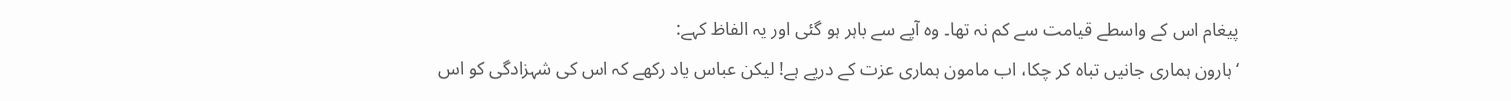پیغام اس کے واسطے قیامت سے کم نہ تھا۔ وہ آپے سے باہر ہو گئی اور یہ الفاظ کہے:
‘ہارون ہماری جانیں تباہ کر چکا، اب مامون ہماری عزت کے درپے ہے! لیکن عباس یاد رکھے کہ اس کی شہزادگی کو اس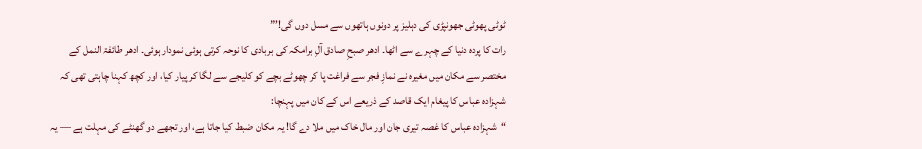ٹوٹی پھوٹی جھونپڑی کی دہلیز پر دونوں ہاتھوں سے مسل دوں گی!’”
رات کا پردہ دنیا کے چہرے سے اٹھا۔ ادھر صبحِ صادق آلِ برامکہ کی بربادی کا نوحہ کرتی ہوئی نمودار ہوئی۔ ادھر طائفۃ النمل کے مختصر سے مکان میں مغیرہ نے نمازِ فجر سے فراغت پا کر چھوٹے بچے کو کلیجے سے لگا کر پیار کیا، اور کچھ کہنا چاہتی تھی کہ شہزادہ عباس کا پیغام ایک قاصد کے ذریعے اس کے کان میں پہنچا:
“شہزادہ عباس کا غصہ تیری جان اور مال خاک میں ملا دے گا! یہ مکان ضبط کیا جاتا ہے، اور تجھے دو گھنٹے کی مہلت ہے — یہ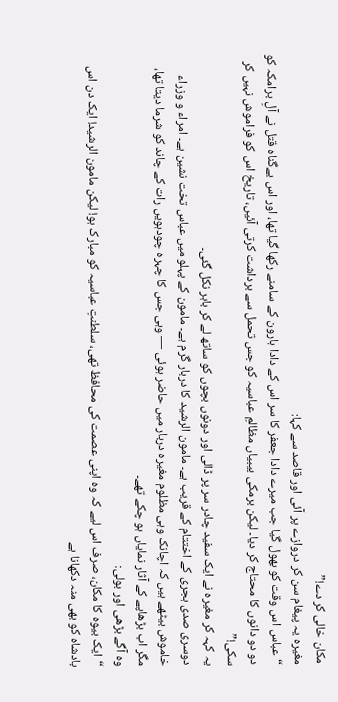مکان خالی کر دے!”
مغیرہ یہ پیغام سن کر دروازے پر آئی اور قاصد سے کہا:
“عباس اس وقت کو بھول گیا جب میرے دادا جعفر کا سر اس کے دادا ہارون کے سامنے رکھا گیا تھا، اور اس بےگناہ قتل نے آلِ برامکہ کو دو دو دانوں کا محتاج کر دیا۔ لیکن برمکی بیبیاں مظالمِ عباسیہ کو جس تحمل سے برداشت کرتی آئیں، تاریخ اس کو فراموش نہیں کر سکی!”
یہ کہہ کر مغیرہ نے ایک سفید چادر سر پر ڈالی اور دونوں بچوں کو ساتھ لے کر باہر نکل گئی۔
دوسری صدی ہجری کے اختتام کے قریب ہے۔ مامون الرشید کا دربار گرم ہے۔ مامون کے پہلو میں عباس تخت نشین ہے۔ امراء و وزراء خاموش بیٹھے ہیں کہ اچانک وہی مظلوم مغیرہ دربار میں حاضر ہوئی — وہی جس کا چہرہ چودہویں رات کے چاند کو شرما دیتا تھا، مگر اب بڑھاپے کے آثار نمایاں ہو چکے تھے۔
وہ آگے بڑھی اور بولی:
“ایک بیوہ کا مکان، صرف اس لیے کہ وہ اپنی عصمت کی محافظ تھی، سلطنتِ عباسیہ کو مبارک ہو! لیکن مامون الرشید! ایک دن اس بادشاہ کو بھی منہ دکھانا ہے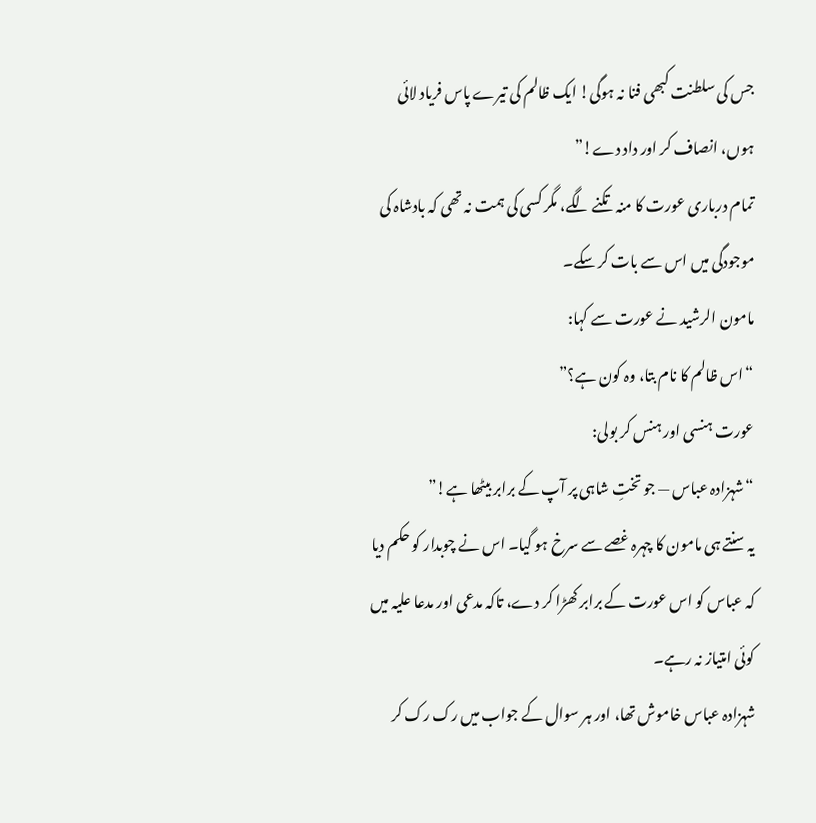جس کی سلطنت کبھی فنا نہ ہوگی! ایک ظالم کی تیرے پاس فریاد لائی ہوں، انصاف کر اور داد دے!”
تمام درباری عورت کا منہ تکنے لگے، مگر کسی کی ہمت نہ تھی کہ بادشاہ کی موجودگی میں اس سے بات کر سکے۔
مامون الرشید نے عورت سے کہا:
“اس ظالم کا نام بتا، وہ کون ہے؟”
عورت ہنسی اور ہنس کر بولی:
“شہزادہ عباس — جو تختِ شاہی پر آپ کے برابر بیٹھا ہے!”
یہ سنتے ہی مامون کا چہرہ غصے سے سرخ ہو گیا۔ اس نے چوبدار کو حکم دیا کہ عباس کو اس عورت کے برابر کھڑا کر دے، تاکہ مدعی اور مدعا علیہ میں کوئی امتیاز نہ رہے۔
شہزادہ عباس خاموش تھا، اور ہر سوال کے جواب میں رک رک کر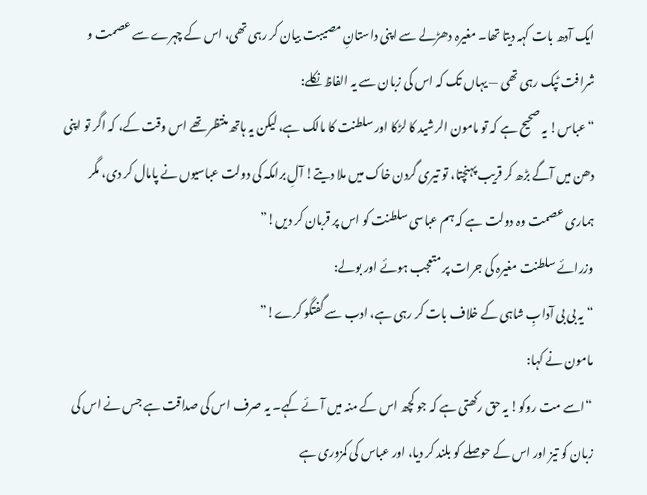ایک آدھ بات کہہ دیتا تھا۔ مغیرہ دھڑلے سے اپنی داستانِ مصیبت بیان کر رہی تھی، اس کے چہرے سے عصمت و شرافت ٹپک رہی تھی — یہاں تک کہ اس کی زبان سے یہ الفاظ نکلے:
“عباس! یہ صحیح ہے کہ تو مامون الرشید کا لڑکا اور سلطنت کا مالک ہے، لیکن یہ ہاتھ منتظر تھے اس وقت کے، کہ اگر تو اپنی دھن میں آگے بڑھ کر قریب پہنچتا، تو تیری گردن خاک میں ملا دیتے! آلِ برامکہ کی دولت عباسیوں نے پامال کر دی، مگر ہماری عصمت وہ دولت ہے کہ ہم عباسی سلطنت کو اس پر قربان کر دیں!”
وزرائے سلطنت مغیرہ کی جرات پر متعجب ہوئے اور بولے:
“یہ بی بی آدابِ شاہی کے خلاف بات کر رہی ہے، ادب سے گفتگو کرے!”
مامون نے کہا:
“اسے مت روکو! یہ حق رکھتی ہے کہ جو کچھ اس کے منہ میں آئے کہے۔ یہ صرف اس کی صداقت ہے جس نے اس کی زبان کو تیز اور اس کے حوصلے کو بلند کر دیا، اور عباس کی کمزوری ہے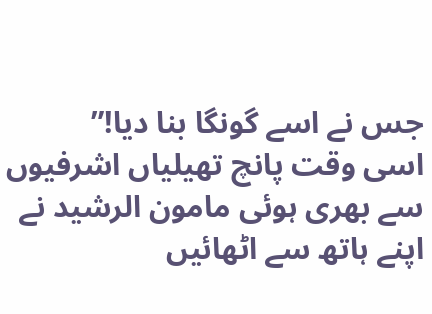جس نے اسے گونگا بنا دیا!”
اسی وقت پانچ تھیلیاں اشرفیوں سے بھری ہوئی مامون الرشید نے اپنے ہاتھ سے اٹھائیں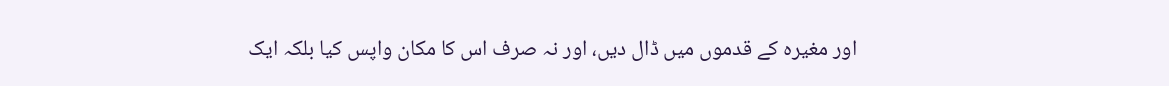اور مغیرہ کے قدموں میں ڈال دیں، اور نہ صرف اس کا مکان واپس کیا بلکہ ایک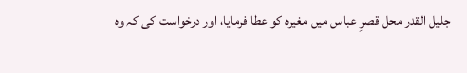جلیل القدر محل قصرِ عباس میں مغیرہ کو عطا فرمایا، اور درخواست کی کہ وہ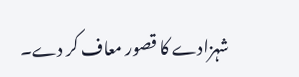شہزادے کا قصور معاف کر دے۔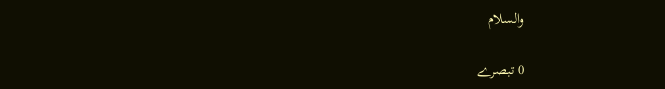والسلام

0 تبصرے